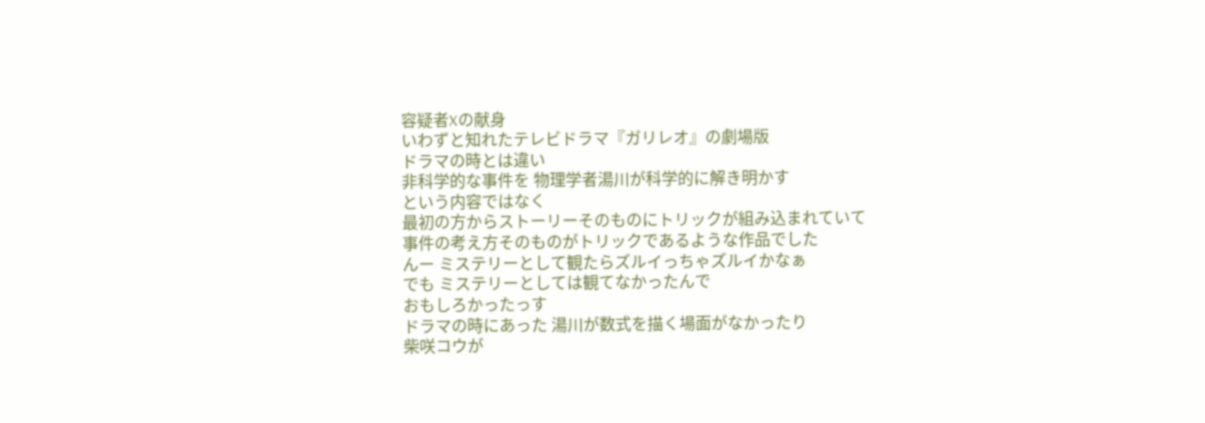容疑者Xの献身
いわずと知れたテレビドラマ『ガリレオ』の劇場版
ドラマの時とは違い
非科学的な事件を 物理学者湯川が科学的に解き明かす
という内容ではなく
最初の方からストーリーそのものにトリックが組み込まれていて
事件の考え方そのものがトリックであるような作品でした
んー ミステリーとして観たらズルイっちゃズルイかなぁ
でも ミステリーとしては観てなかったんで
おもしろかったっす
ドラマの時にあった 湯川が数式を描く場面がなかったり
柴咲コウが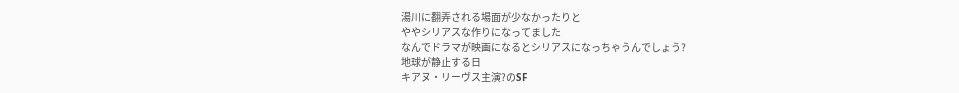湯川に翻弄される場面が少なかったりと
ややシリアスな作りになってました
なんでドラマが映画になるとシリアスになっちゃうんでしょう?
地球が静止する日
キアヌ・リーヴス主演?のSF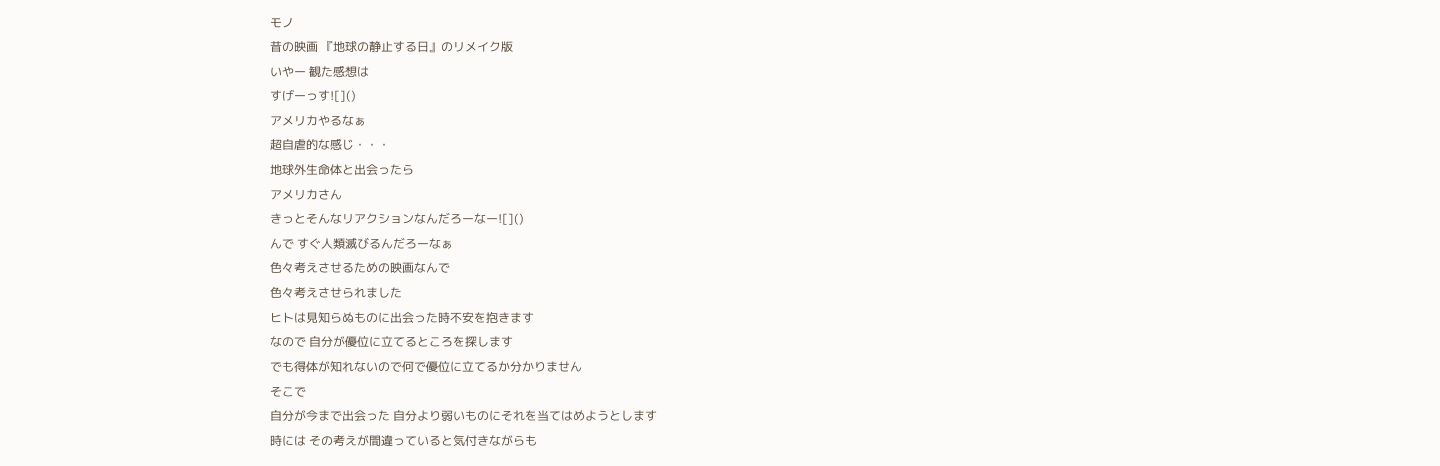モノ
昔の映画 『地球の静止する日』のリメイク版
いやー 観た感想は
すげーっす![]()
アメリカやるなぁ
超自虐的な感じ・・・
地球外生命体と出会ったら
アメリカさん
きっとそんなリアクションなんだろーなー![]()
んで すぐ人類滅びるんだろーなぁ
色々考えさせるための映画なんで
色々考えさせられました
ヒトは見知らぬものに出会った時不安を抱きます
なので 自分が優位に立てるところを探します
でも得体が知れないので何で優位に立てるか分かりません
そこで
自分が今まで出会った 自分より弱いものにそれを当てはめようとします
時には その考えが間違っていると気付きながらも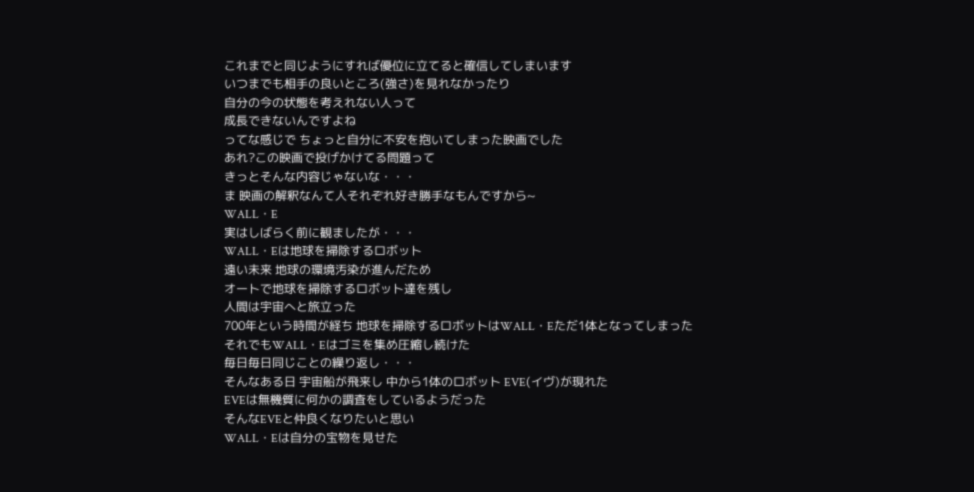これまでと同じようにすれば優位に立てると確信してしまいます
いつまでも相手の良いところ(強さ)を見れなかったり
自分の今の状態を考えれない人って
成長できないんですよね
ってな感じで ちょっと自分に不安を抱いてしまった映画でした
あれ?この映画で投げかけてる問題って
きっとそんな内容じゃないな・・・
ま 映画の解釈なんて人それぞれ好き勝手なもんですから~
WALL・E
実はしばらく前に観ましたが・・・
WALL・Eは地球を掃除するロボット
遠い未来 地球の環境汚染が進んだため
オートで地球を掃除するロボット達を残し
人間は宇宙へと旅立った
700年という時間が経ち 地球を掃除するロボットはWALL・Eただ1体となってしまった
それでもWALL・Eはゴミを集め圧縮し続けた
毎日毎日同じことの繰り返し・・・
そんなある日 宇宙船が飛来し 中から1体のロボット EVE(イヴ)が現れた
EVEは無機質に何かの調査をしているようだった
そんなEVEと仲良くなりたいと思い
WALL・Eは自分の宝物を見せた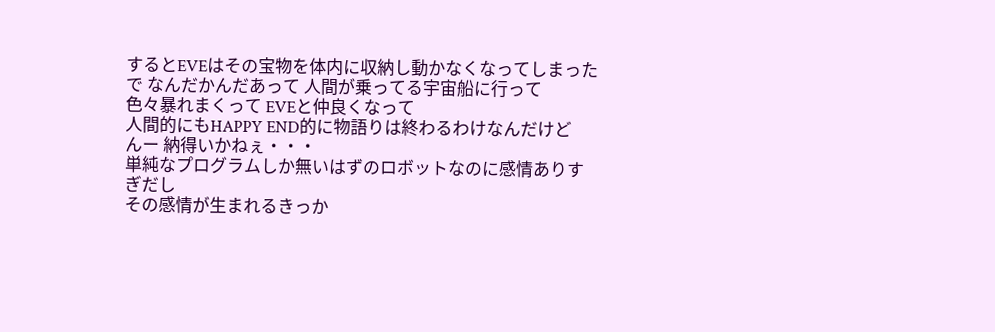するとEVEはその宝物を体内に収納し動かなくなってしまった
で なんだかんだあって 人間が乗ってる宇宙船に行って
色々暴れまくって EVEと仲良くなって
人間的にもHAPPY END的に物語りは終わるわけなんだけど
んー 納得いかねぇ・・・
単純なプログラムしか無いはずのロボットなのに感情ありすぎだし
その感情が生まれるきっか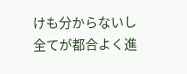けも分からないし
全てが都合よく進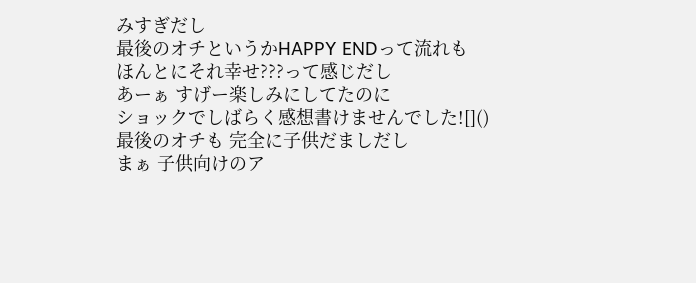みすぎだし
最後のオチというかHAPPY ENDって流れも
ほんとにそれ幸せ???って感じだし
あーぁ すげー楽しみにしてたのに
ショックでしばらく感想書けませんでした![]()
最後のオチも 完全に子供だましだし
まぁ 子供向けのア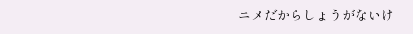ニメだからしょうがないけ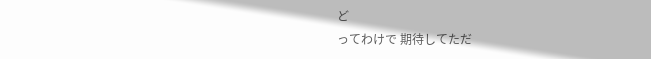ど
ってわけで 期待してただ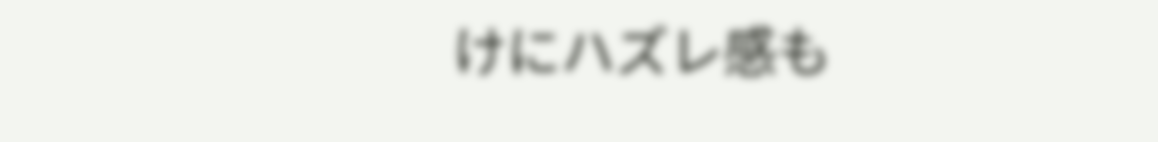けにハズレ感も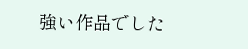強い作品でした